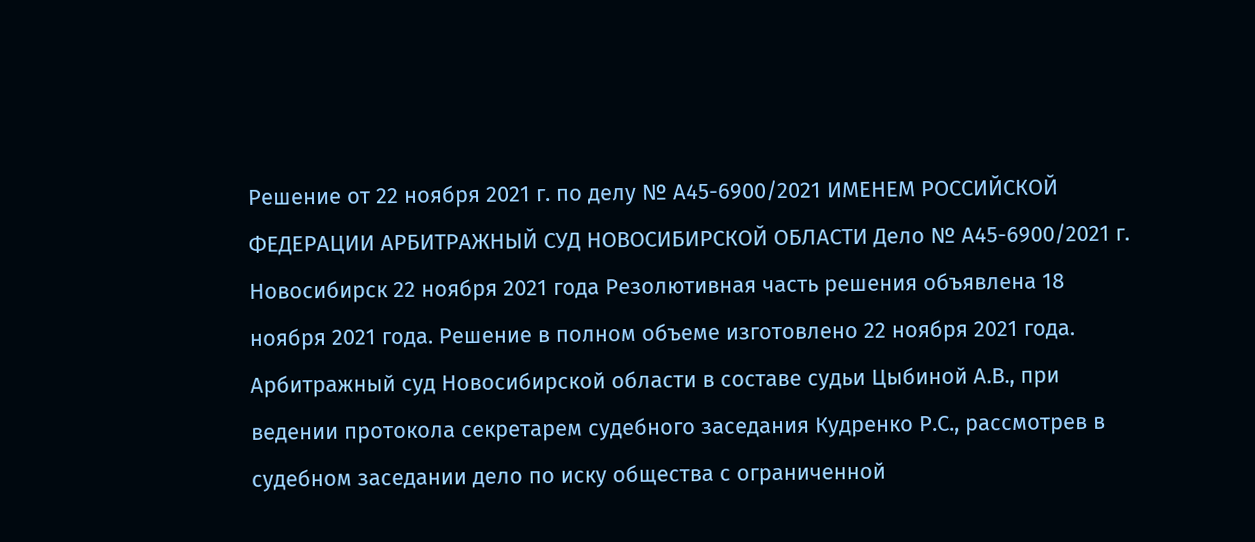Решение от 22 ноября 2021 г. по делу № А45-6900/2021 ИМЕНЕМ РОССИЙСКОЙ ФЕДЕРАЦИИ АРБИТРАЖНЫЙ СУД НОВОСИБИРСКОЙ ОБЛАСТИ Дело № А45-6900/2021 г. Новосибирск 22 ноября 2021 года Резолютивная часть решения объявлена 18 ноября 2021 года. Решение в полном объеме изготовлено 22 ноября 2021 года. Арбитражный суд Новосибирской области в составе судьи Цыбиной А.В., при ведении протокола секретарем судебного заседания Кудренко Р.С., рассмотрев в судебном заседании дело по иску общества с ограниченной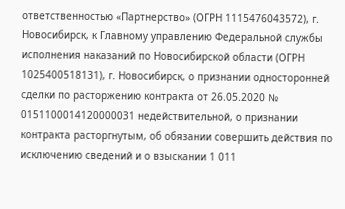ответственностью «Партнерство» (ОГРН 1115476043572), г. Новосибирск, к Главному управлению Федеральной службы исполнения наказаний по Новосибирской области (ОГРН 1025400518131), г. Новосибирск, о признании односторонней сделки по расторжению контракта от 26.05.2020 № 0151100014120000031 недействительной, о признании контракта расторгнутым, об обязании совершить действия по исключению сведений и о взыскании 1 011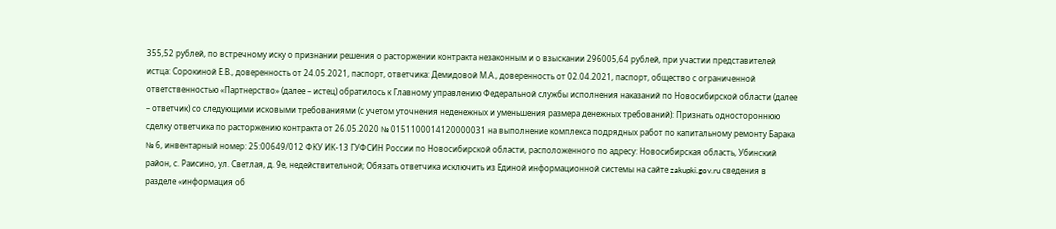355,52 рублей, по встречному иску о признании решения о расторжении контракта незаконным и о взыскании 296005,64 рублей, при участии представителей истца: Сорокиной Е.В., доверенность от 24.05.2021, паспорт, ответчика: Демидовой М.А., доверенность от 02.04.2021, паспорт, общество с ограниченной ответственностью «Партнерство» (далее – истец) обратилось к Главному управлению Федеральной службы исполнения наказаний по Новосибирской области (далее – ответчик) со следующими исковыми требованиями (с учетом уточнения неденежных и уменьшения размера денежных требований): Признать одностороннюю сделку ответчика по расторжению контракта от 26.05.2020 № 0151100014120000031 на выполнение комплекса подрядных работ по капитальному ремонту Барака № 6, инвентарный номер: 25:00649/012 ФКУ ИК-13 ГУФСИН России по Новосибирской области, расположенного по адресу: Новосибирская область, Убинский район, с. Раисино, ул. Светлая, д. 9е, недействительной; Обязать ответчика исключить из Единой информационной системы на сайте zakupki.gov.ru сведения в разделе «информация об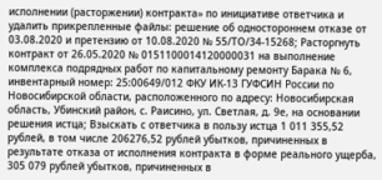исполнении (расторжении) контракта» по инициативе ответчика и удалить прикрепленные файлы: решение об одностороннем отказе от 03.08.2020 и претензию от 10.08.2020 № 55/ТО/34-15268; Расторгнуть контракт от 26.05.2020 № 0151100014120000031 на выполнение комплекса подрядных работ по капитальному ремонту Барака № 6, инвентарный номер: 25:00649/012 ФКУ ИК-13 ГУФСИН России по Новосибирской области, расположенного по адресу: Новосибирская область, Убинский район, с. Раисино, ул. Светлая, д. 9е, на основании решения истца; Взыскать с ответчика в пользу истца 1 011 355,52 рублей, в том числе 206276,52 рублей убытков, причиненных в результате отказа от исполнения контракта в форме реального ущерба, 305 079 рублей убытков, причиненных в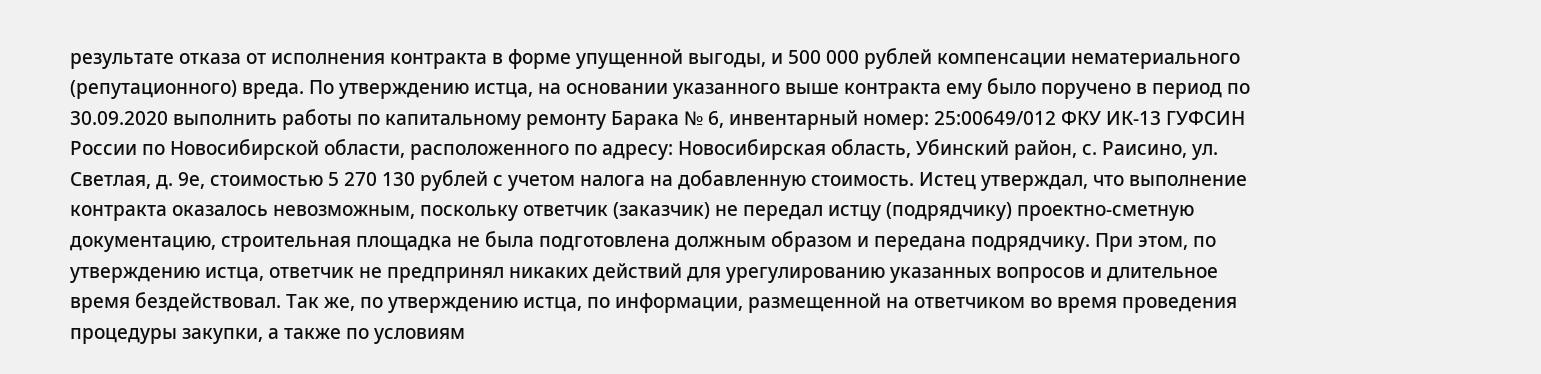результате отказа от исполнения контракта в форме упущенной выгоды, и 500 000 рублей компенсации нематериального (репутационного) вреда. По утверждению истца, на основании указанного выше контракта ему было поручено в период по 30.09.2020 выполнить работы по капитальному ремонту Барака № 6, инвентарный номер: 25:00649/012 ФКУ ИК-13 ГУФСИН России по Новосибирской области, расположенного по адресу: Новосибирская область, Убинский район, с. Раисино, ул. Светлая, д. 9е, стоимостью 5 270 130 рублей с учетом налога на добавленную стоимость. Истец утверждал, что выполнение контракта оказалось невозможным, поскольку ответчик (заказчик) не передал истцу (подрядчику) проектно-сметную документацию, строительная площадка не была подготовлена должным образом и передана подрядчику. При этом, по утверждению истца, ответчик не предпринял никаких действий для урегулированию указанных вопросов и длительное время бездействовал. Так же, по утверждению истца, по информации, размещенной на ответчиком во время проведения процедуры закупки, а также по условиям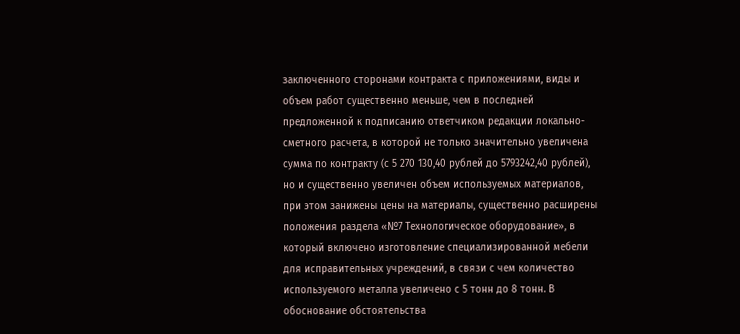заключенного сторонами контракта с приложениями, виды и объем работ существенно меньше, чем в последней предложенной к подписанию ответчиком редакции локально-сметного расчета, в которой не только значительно увеличена сумма по контракту (с 5 270 130,40 рублей до 5793242,40 рублей), но и существенно увеличен объем используемых материалов, при этом занижены цены на материалы, существенно расширены положения раздела «№7 Технологическое оборудование», в который включено изготовление специализированной мебели для исправительных учреждений, в связи с чем количество используемого металла увеличено с 5 тонн до 8 тонн. В обоснование обстоятельства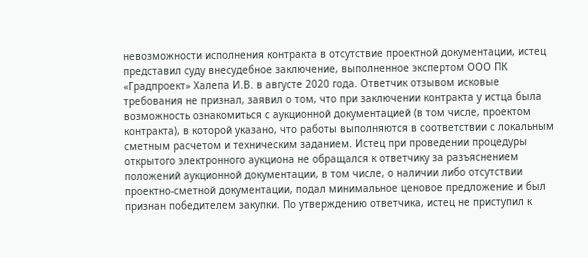невозможности исполнения контракта в отсутствие проектной документации, истец представил суду внесудебное заключение, выполненное экспертом ООО ПК «Градпроект» Халепа И.В. в августе 2020 года. Ответчик отзывом исковые требования не признал, заявил о том, что при заключении контракта у истца была возможность ознакомиться с аукционной документацией (в том числе, проектом контракта), в которой указано, что работы выполняются в соответствии с локальным сметным расчетом и техническим заданием. Истец при проведении процедуры открытого электронного аукциона не обращался к ответчику за разъяснением положений аукционной документации, в том числе, о наличии либо отсутствии проектно-сметной документации, подал минимальное ценовое предложение и был признан победителем закупки. По утверждению ответчика, истец не приступил к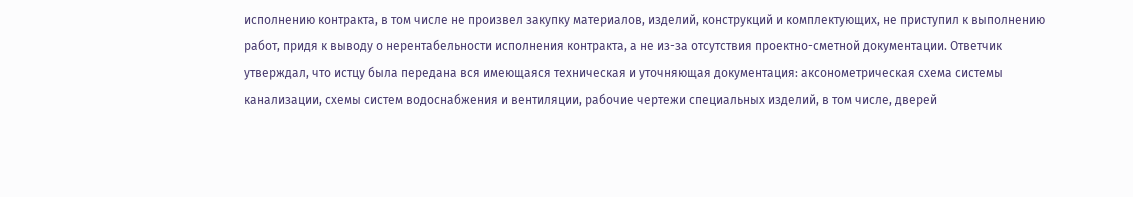исполнению контракта, в том числе не произвел закупку материалов, изделий, конструкций и комплектующих, не приступил к выполнению работ, придя к выводу о нерентабельности исполнения контракта, а не из-за отсутствия проектно-сметной документации. Ответчик утверждал, что истцу была передана вся имеющаяся техническая и уточняющая документация: аксонометрическая схема системы канализации, схемы систем водоснабжения и вентиляции, рабочие чертежи специальных изделий, в том числе, дверей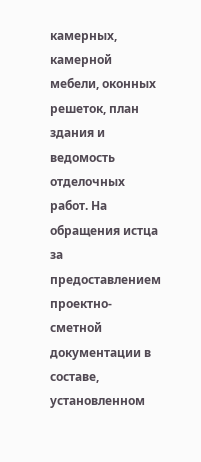камерных, камерной мебели, оконных решеток, план здания и ведомость отделочных работ. На обращения истца за предоставлением проектно-сметной документации в составе, установленном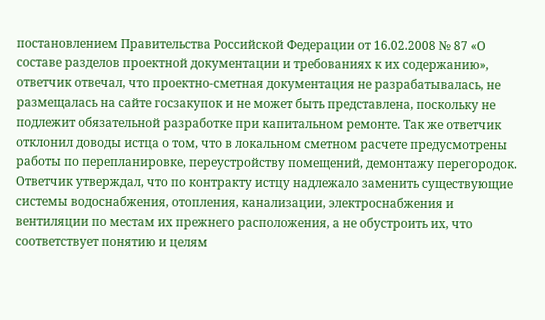постановлением Правительства Российской Федерации от 16.02.2008 № 87 «О составе разделов проектной документации и требованиях к их содержанию», ответчик отвечал, что проектно-сметная документация не разрабатывалась, не размещалась на сайте госзакупок и не может быть представлена, поскольку не подлежит обязательной разработке при капитальном ремонте. Так же ответчик отклонил доводы истца о том, что в локальном сметном расчете предусмотрены работы по перепланировке, переустройству помещений, демонтажу перегородок. Ответчик утверждал, что по контракту истцу надлежало заменить существующие системы водоснабжения, отопления, канализации, электроснабжения и вентиляции по местам их прежнего расположения, а не обустроить их, что соответствует понятию и целям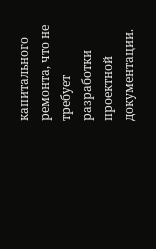капитального ремонта, что не требует разработки проектной документации.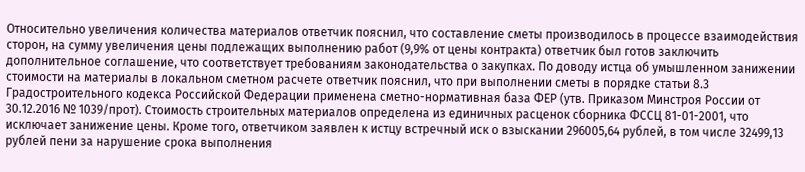Относительно увеличения количества материалов ответчик пояснил, что составление сметы производилось в процессе взаимодействия сторон, на сумму увеличения цены подлежащих выполнению работ (9,9% от цены контракта) ответчик был готов заключить дополнительное соглашение, что соответствует требованиям законодательства о закупках. По доводу истца об умышленном занижении стоимости на материалы в локальном сметном расчете ответчик пояснил, что при выполнении сметы в порядке статьи 8.3 Градостроительного кодекса Российской Федерации применена сметно-нормативная база ФЕР (утв. Приказом Минстроя России от 30.12.2016 № 1039/прот). Стоимость строительных материалов определена из единичных расценок сборника ФССЦ 81-01-2001, что исключает занижение цены. Кроме того, ответчиком заявлен к истцу встречный иск о взыскании 296005,64 рублей, в том числе 32499,13 рублей пени за нарушение срока выполнения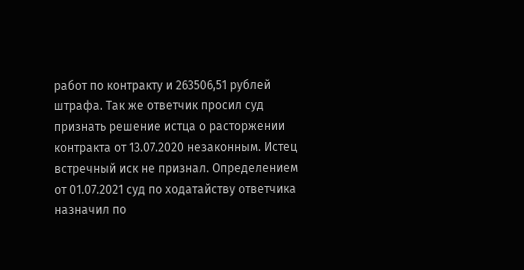работ по контракту и 263506,51 рублей штрафа. Так же ответчик просил суд признать решение истца о расторжении контракта от 13.07.2020 незаконным. Истец встречный иск не признал. Определением от 01.07.2021 суд по ходатайству ответчика назначил по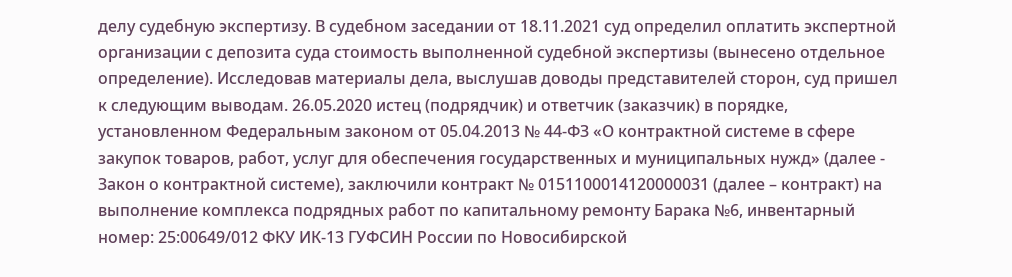делу судебную экспертизу. В судебном заседании от 18.11.2021 суд определил оплатить экспертной организации с депозита суда стоимость выполненной судебной экспертизы (вынесено отдельное определение). Исследовав материалы дела, выслушав доводы представителей сторон, суд пришел к следующим выводам. 26.05.2020 истец (подрядчик) и ответчик (заказчик) в порядке, установленном Федеральным законом от 05.04.2013 № 44-ФЗ «О контрактной системе в сфере закупок товаров, работ, услуг для обеспечения государственных и муниципальных нужд» (далее - Закон о контрактной системе), заключили контракт № 0151100014120000031 (далее – контракт) на выполнение комплекса подрядных работ по капитальному ремонту Барака №6, инвентарный номер: 25:00649/012 ФКУ ИК-13 ГУФСИН России по Новосибирской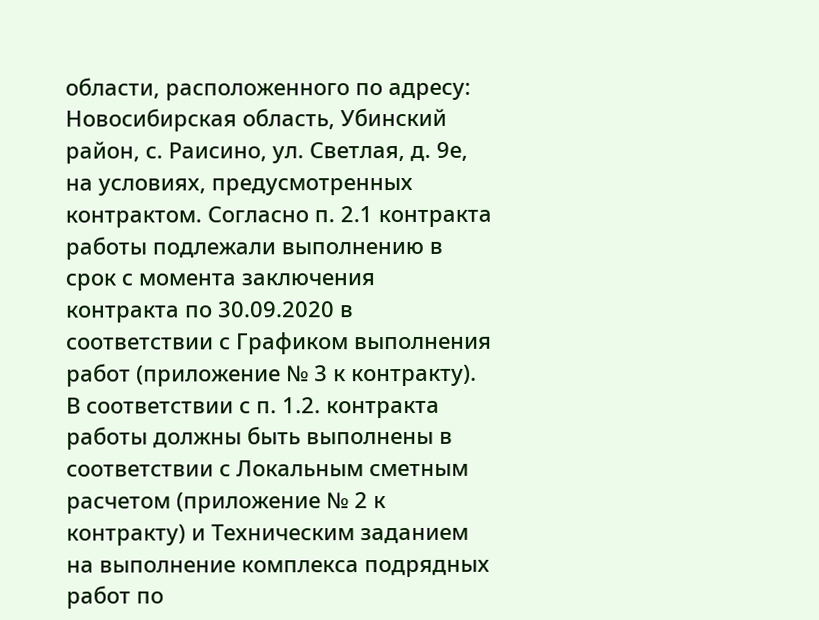области, расположенного по адресу: Новосибирская область, Убинский район, с. Раисино, ул. Светлая, д. 9е, на условиях, предусмотренных контрактом. Согласно п. 2.1 контракта работы подлежали выполнению в срок с момента заключения контракта по 30.09.2020 в соответствии с Графиком выполнения работ (приложение № 3 к контракту). В соответствии с п. 1.2. контракта работы должны быть выполнены в соответствии с Локальным сметным расчетом (приложение № 2 к контракту) и Техническим заданием на выполнение комплекса подрядных работ по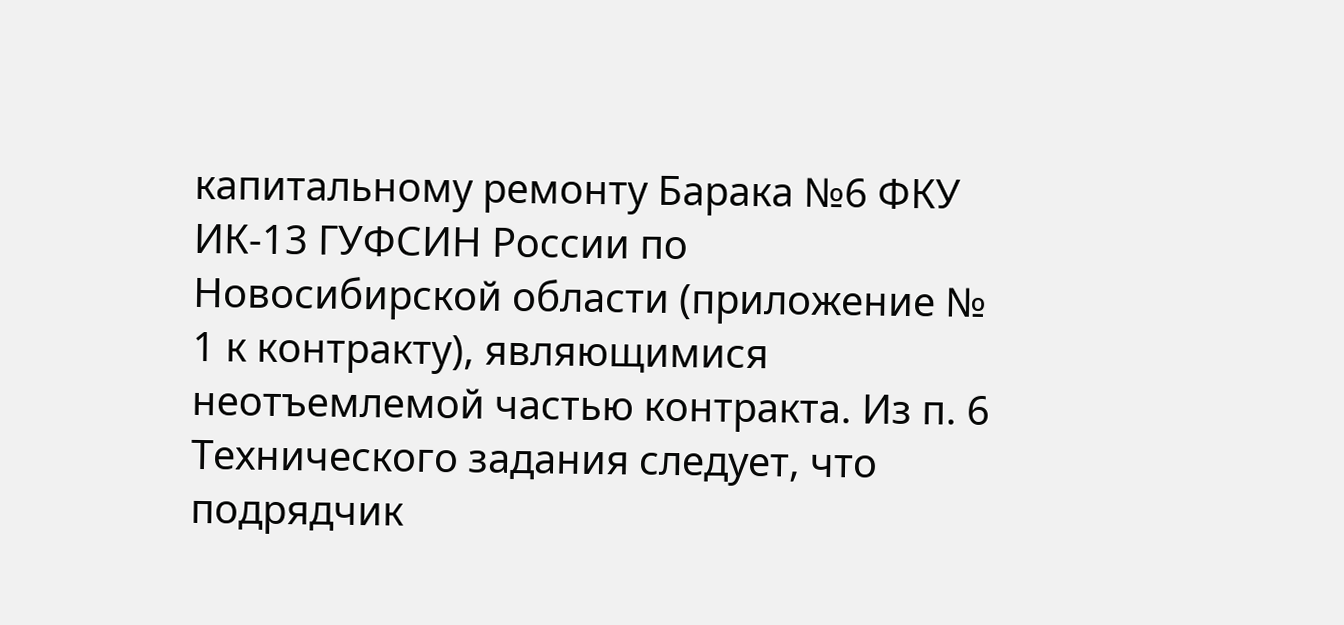капитальному ремонту Барака №6 ФКУ ИК-13 ГУФСИН России по Новосибирской области (приложение № 1 к контракту), являющимися неотъемлемой частью контракта. Из п. 6 Технического задания следует, что подрядчик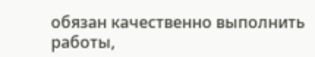обязан качественно выполнить работы,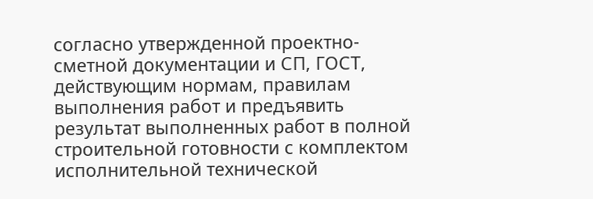согласно утвержденной проектно-сметной документации и СП, ГОСТ, действующим нормам, правилам выполнения работ и предъявить результат выполненных работ в полной строительной готовности с комплектом исполнительной технической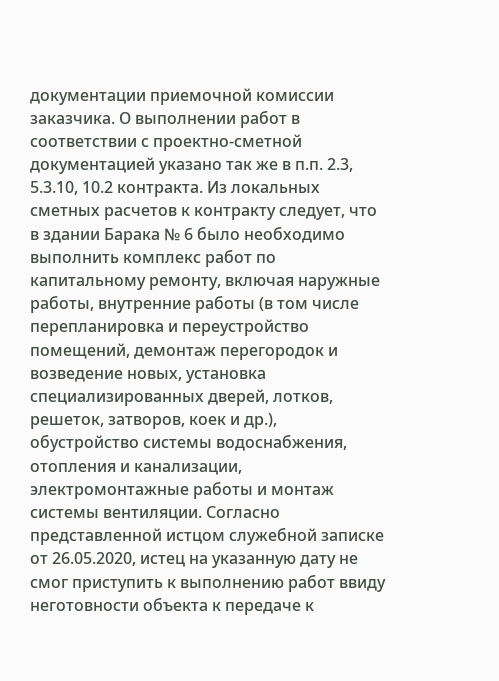документации приемочной комиссии заказчика. О выполнении работ в соответствии с проектно-сметной документацией указано так же в п.п. 2.3, 5.3.10, 10.2 контракта. Из локальных сметных расчетов к контракту следует, что в здании Барака № 6 было необходимо выполнить комплекс работ по капитальному ремонту, включая наружные работы, внутренние работы (в том числе перепланировка и переустройство помещений, демонтаж перегородок и возведение новых, установка специализированных дверей, лотков, решеток, затворов, коек и др.), обустройство системы водоснабжения, отопления и канализации, электромонтажные работы и монтаж системы вентиляции. Согласно представленной истцом служебной записке от 26.05.2020, истец на указанную дату не смог приступить к выполнению работ ввиду неготовности объекта к передаче к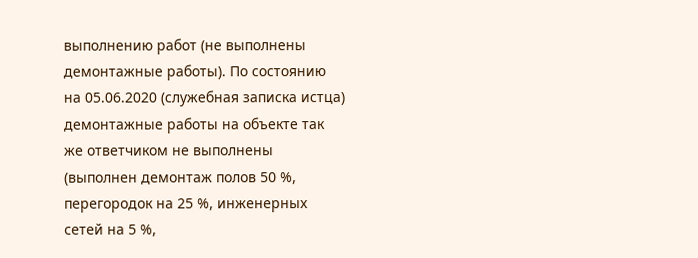выполнению работ (не выполнены демонтажные работы). По состоянию на 05.06.2020 (служебная записка истца) демонтажные работы на объекте так же ответчиком не выполнены (выполнен демонтаж полов 50 %, перегородок на 25 %, инженерных сетей на 5 %,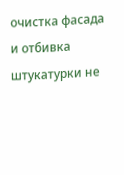очистка фасада и отбивка штукатурки не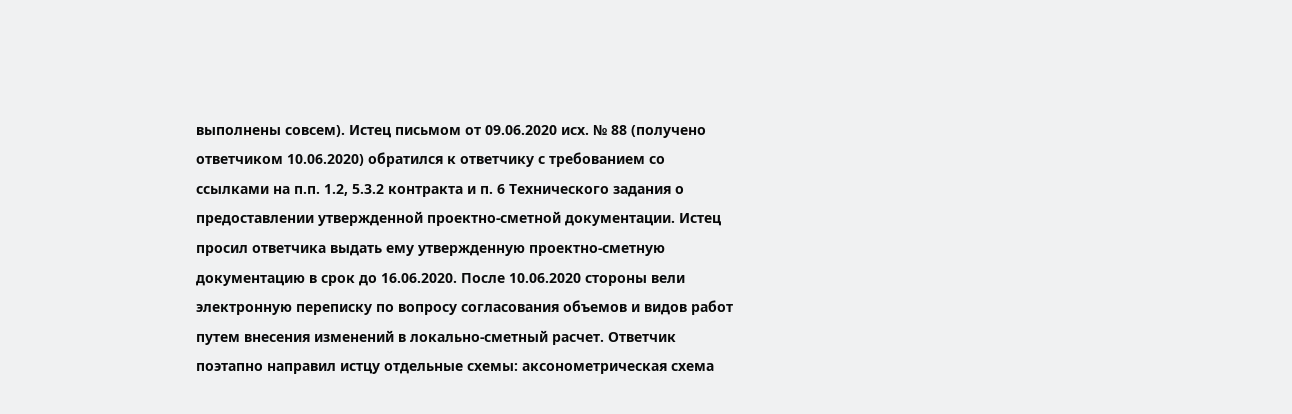выполнены совсем). Истец письмом от 09.06.2020 исх. № 88 (получено ответчиком 10.06.2020) обратился к ответчику с требованием со ссылками на п.п. 1.2, 5.3.2 контракта и п. 6 Технического задания о предоставлении утвержденной проектно-сметной документации. Истец просил ответчика выдать ему утвержденную проектно-сметную документацию в срок до 16.06.2020. После 10.06.2020 стороны вели электронную переписку по вопросу согласования объемов и видов работ путем внесения изменений в локально-сметный расчет. Ответчик поэтапно направил истцу отдельные схемы: аксонометрическая схема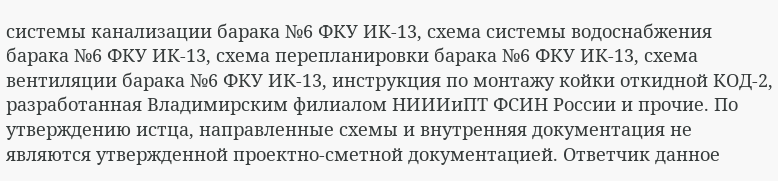системы канализации барака №6 ФКУ ИК-13, схема системы водоснабжения барака №6 ФКУ ИК-13, схема перепланировки барака №6 ФКУ ИК-13, схема вентиляции барака №6 ФКУ ИК-13, инструкция по монтажу койки откидной КОД-2, разработанная Владимирским филиалом НИИИиПТ ФСИН России и прочие. По утверждению истца, направленные схемы и внутренняя документация не являются утвержденной проектно-сметной документацией. Ответчик данное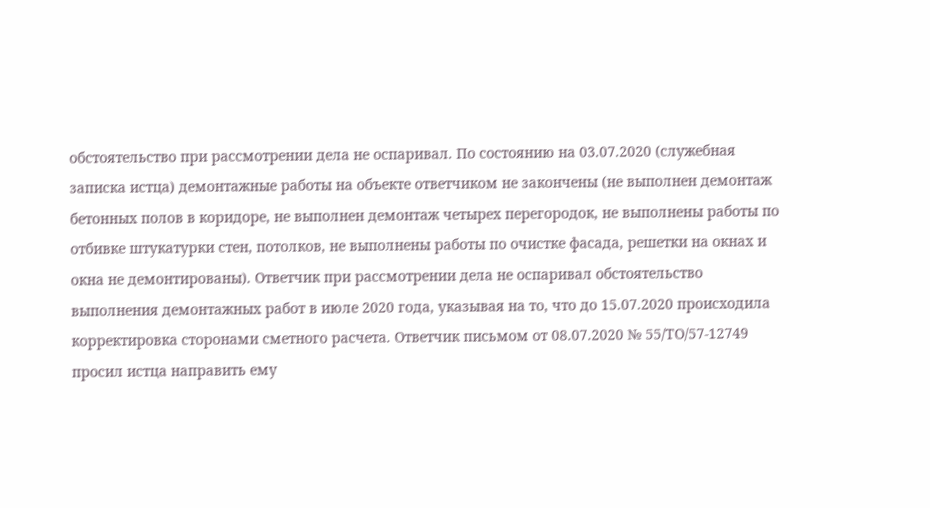обстоятельство при рассмотрении дела не оспаривал. По состоянию на 03.07.2020 (служебная записка истца) демонтажные работы на объекте ответчиком не закончены (не выполнен демонтаж бетонных полов в коридоре, не выполнен демонтаж четырех перегородок, не выполнены работы по отбивке штукатурки стен, потолков, не выполнены работы по очистке фасада, решетки на окнах и окна не демонтированы). Ответчик при рассмотрении дела не оспаривал обстоятельство выполнения демонтажных работ в июле 2020 года, указывая на то, что до 15.07.2020 происходила корректировка сторонами сметного расчета. Ответчик письмом от 08.07.2020 № 55/ТО/57-12749 просил истца направить ему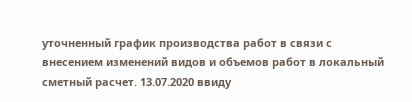уточненный график производства работ в связи с внесением изменений видов и объемов работ в локальный сметный расчет. 13.07.2020 ввиду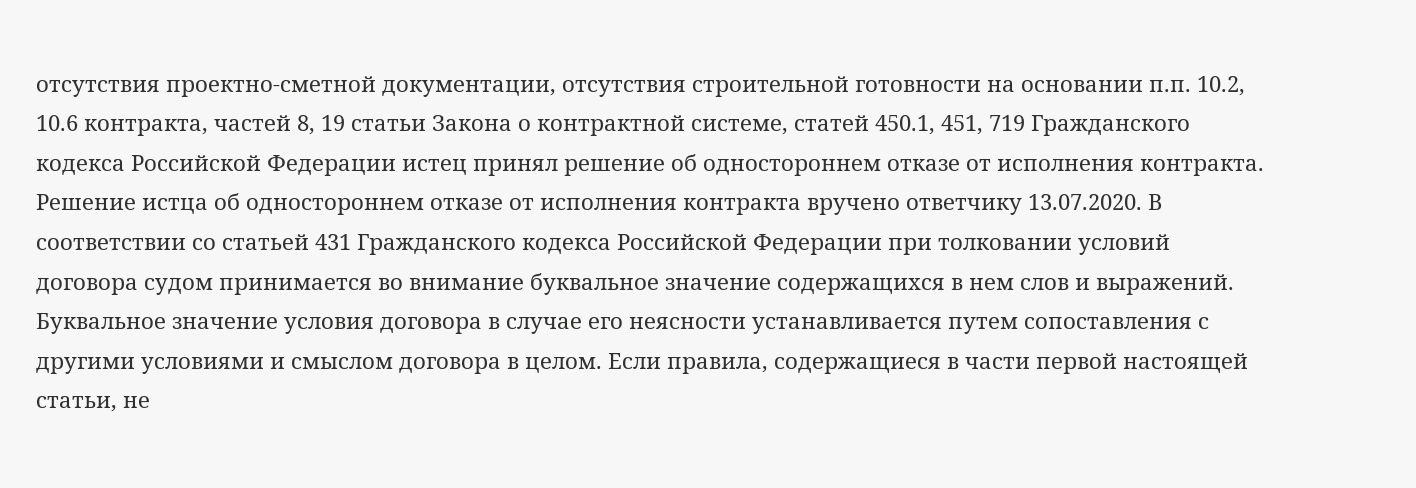отсутствия проектно-сметной документации, отсутствия строительной готовности на основании п.п. 10.2, 10.6 контракта, частей 8, 19 статьи Закона о контрактной системе, статей 450.1, 451, 719 Гражданского кодекса Российской Федерации истец принял решение об одностороннем отказе от исполнения контракта. Решение истца об одностороннем отказе от исполнения контракта вручено ответчику 13.07.2020. В соответствии со статьей 431 Гражданского кодекса Российской Федерации при толковании условий договора судом принимается во внимание буквальное значение содержащихся в нем слов и выражений. Буквальное значение условия договора в случае его неясности устанавливается путем сопоставления с другими условиями и смыслом договора в целом. Если правила, содержащиеся в части первой настоящей статьи, не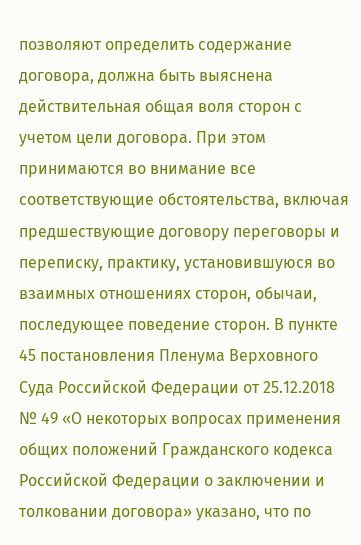позволяют определить содержание договора, должна быть выяснена действительная общая воля сторон с учетом цели договора. При этом принимаются во внимание все соответствующие обстоятельства, включая предшествующие договору переговоры и переписку, практику, установившуюся во взаимных отношениях сторон, обычаи, последующее поведение сторон. В пункте 45 постановления Пленума Верховного Суда Российской Федерации от 25.12.2018 № 49 «О некоторых вопросах применения общих положений Гражданского кодекса Российской Федерации о заключении и толковании договора» указано, что по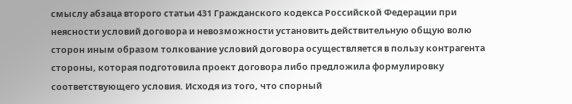смыслу абзаца второго статьи 431 Гражданского кодекса Российской Федерации при неясности условий договора и невозможности установить действительную общую волю сторон иным образом толкование условий договора осуществляется в пользу контрагента стороны, которая подготовила проект договора либо предложила формулировку соответствующего условия. Исходя из того, что спорный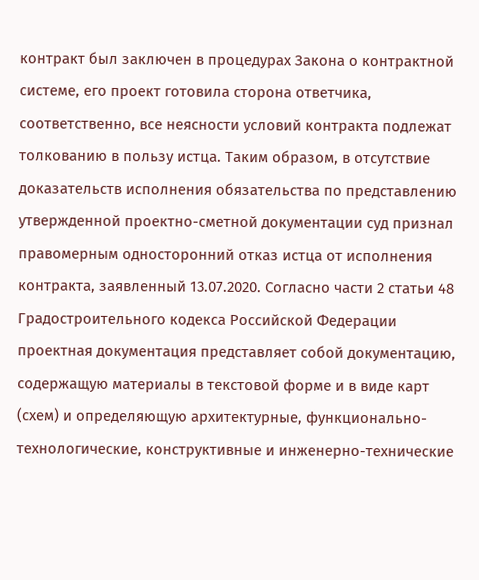контракт был заключен в процедурах Закона о контрактной системе, его проект готовила сторона ответчика, соответственно, все неясности условий контракта подлежат толкованию в пользу истца. Таким образом, в отсутствие доказательств исполнения обязательства по представлению утвержденной проектно-сметной документации суд признал правомерным односторонний отказ истца от исполнения контракта, заявленный 13.07.2020. Согласно части 2 статьи 48 Градостроительного кодекса Российской Федерации проектная документация представляет собой документацию, содержащую материалы в текстовой форме и в виде карт (схем) и определяющую архитектурные, функционально-технологические, конструктивные и инженерно-технические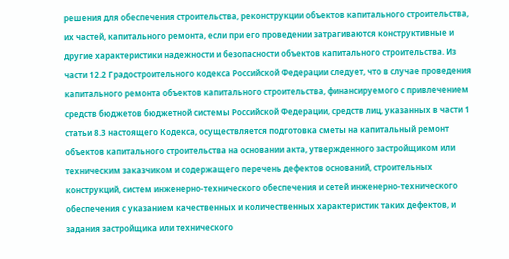решения для обеспечения строительства, реконструкции объектов капитального строительства, их частей, капитального ремонта, если при его проведении затрагиваются конструктивные и другие характеристики надежности и безопасности объектов капитального строительства. Из части 12.2 Градостроительного кодекса Российской Федерации следует, что в случае проведения капитального ремонта объектов капитального строительства, финансируемого с привлечением средств бюджетов бюджетной системы Российской Федерации, средств лиц, указанных в части 1 статьи 8.3 настоящего Кодекса, осуществляется подготовка сметы на капитальный ремонт объектов капитального строительства на основании акта, утвержденного застройщиком или техническим заказчиком и содержащего перечень дефектов оснований, строительных конструкций, систем инженерно-технического обеспечения и сетей инженерно-технического обеспечения с указанием качественных и количественных характеристик таких дефектов, и задания застройщика или технического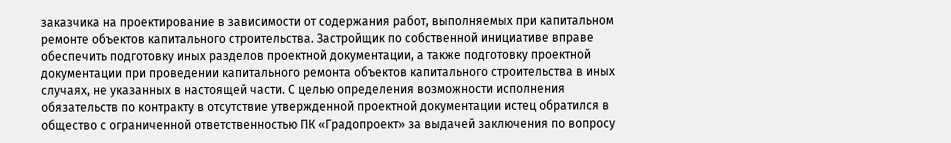заказчика на проектирование в зависимости от содержания работ, выполняемых при капитальном ремонте объектов капитального строительства. Застройщик по собственной инициативе вправе обеспечить подготовку иных разделов проектной документации, а также подготовку проектной документации при проведении капитального ремонта объектов капитального строительства в иных случаях, не указанных в настоящей части. С целью определения возможности исполнения обязательств по контракту в отсутствие утвержденной проектной документации истец обратился в общество с ограниченной ответственностью ПК «Градопроект» за выдачей заключения по вопросу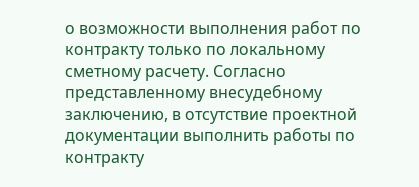о возможности выполнения работ по контракту только по локальному сметному расчету. Согласно представленному внесудебному заключению, в отсутствие проектной документации выполнить работы по контракту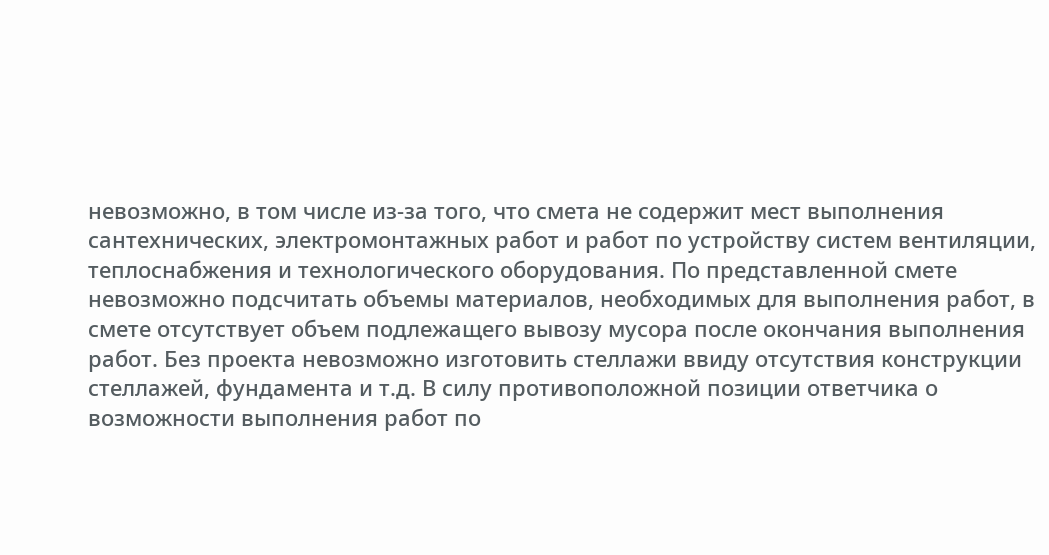невозможно, в том числе из-за того, что смета не содержит мест выполнения сантехнических, электромонтажных работ и работ по устройству систем вентиляции, теплоснабжения и технологического оборудования. По представленной смете невозможно подсчитать объемы материалов, необходимых для выполнения работ, в смете отсутствует объем подлежащего вывозу мусора после окончания выполнения работ. Без проекта невозможно изготовить стеллажи ввиду отсутствия конструкции стеллажей, фундамента и т.д. В силу противоположной позиции ответчика о возможности выполнения работ по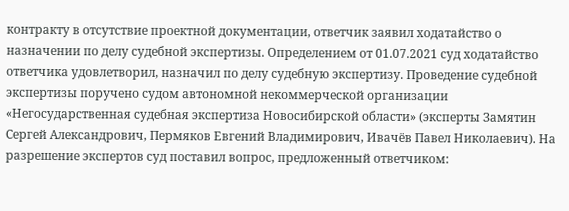контракту в отсутствие проектной документации, ответчик заявил ходатайство о назначении по делу судебной экспертизы. Определением от 01.07.2021 суд ходатайство ответчика удовлетворил, назначил по делу судебную экспертизу. Проведение судебной экспертизы поручено судом автономной некоммерческой организации «Негосударственная судебная экспертиза Новосибирской области» (эксперты Замятин Сергей Александрович, Пермяков Евгений Владимирович, Ивачёв Павел Николаевич). На разрешение экспертов суд поставил вопрос, предложенный ответчиком: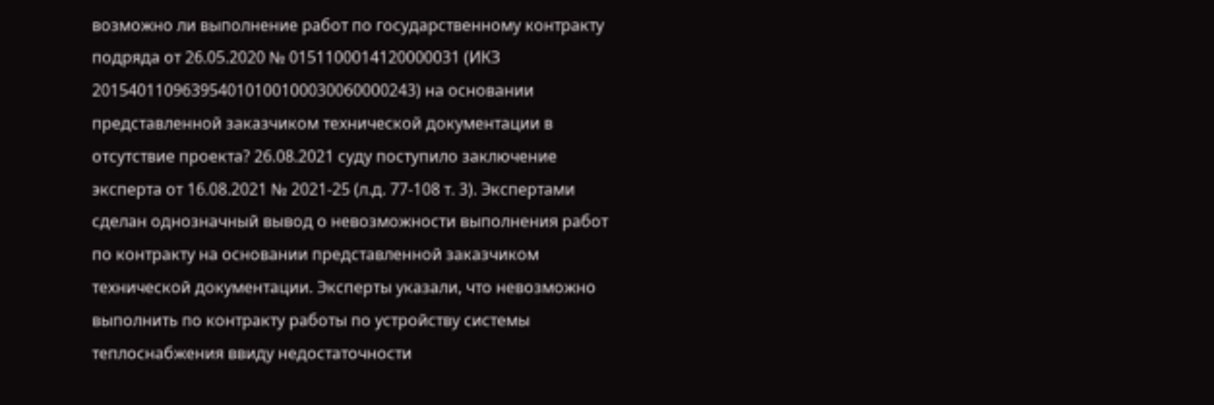возможно ли выполнение работ по государственному контракту подряда от 26.05.2020 № 0151100014120000031 (ИКЗ 201540110963954010100100030060000243) на основании представленной заказчиком технической документации в отсутствие проекта? 26.08.2021 суду поступило заключение эксперта от 16.08.2021 № 2021-25 (л.д. 77-108 т. 3). Экспертами сделан однозначный вывод о невозможности выполнения работ по контракту на основании представленной заказчиком технической документации. Эксперты указали, что невозможно выполнить по контракту работы по устройству системы теплоснабжения ввиду недостаточности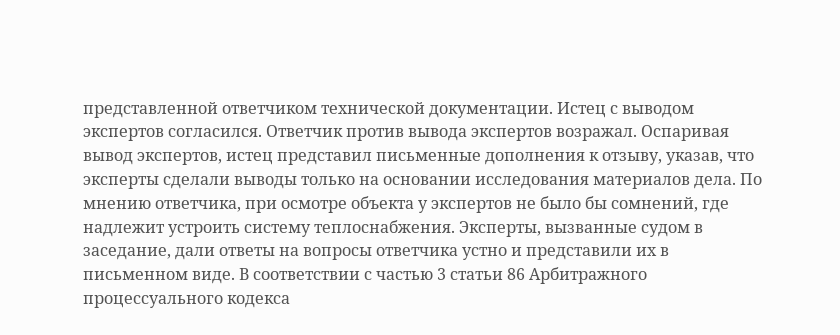представленной ответчиком технической документации. Истец с выводом экспертов согласился. Ответчик против вывода экспертов возражал. Оспаривая вывод экспертов, истец представил письменные дополнения к отзыву, указав, что эксперты сделали выводы только на основании исследования материалов дела. По мнению ответчика, при осмотре объекта у экспертов не было бы сомнений, где надлежит устроить систему теплоснабжения. Эксперты, вызванные судом в заседание, дали ответы на вопросы ответчика устно и представили их в письменном виде. В соответствии с частью 3 статьи 86 Арбитражного процессуального кодекса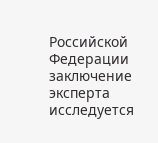Российской Федерации заключение эксперта исследуется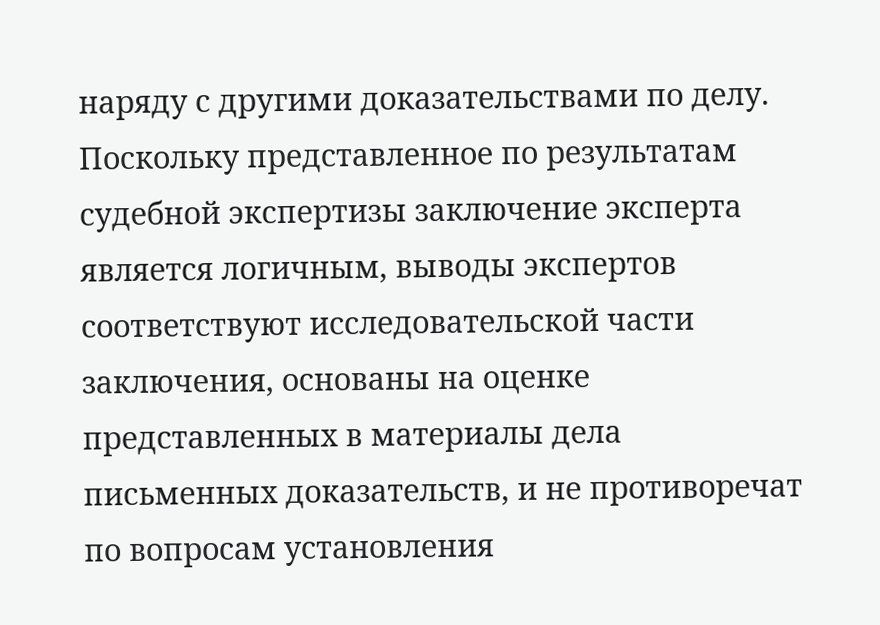наряду с другими доказательствами по делу. Поскольку представленное по результатам судебной экспертизы заключение эксперта является логичным, выводы экспертов соответствуют исследовательской части заключения, основаны на оценке представленных в материалы дела письменных доказательств, и не противоречат по вопросам установления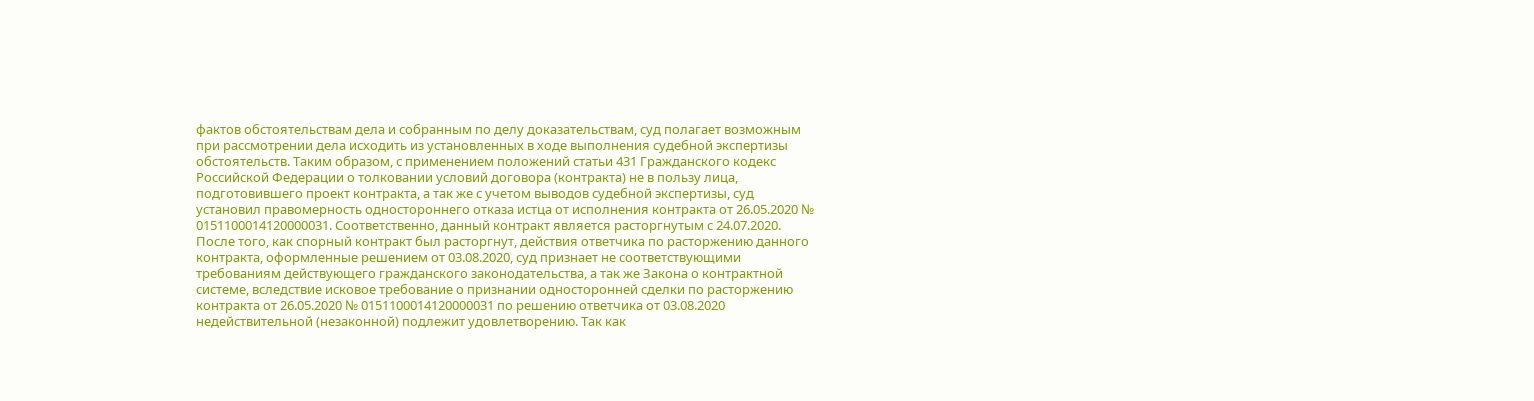фактов обстоятельствам дела и собранным по делу доказательствам, суд полагает возможным при рассмотрении дела исходить из установленных в ходе выполнения судебной экспертизы обстоятельств. Таким образом, с применением положений статьи 431 Гражданского кодекс Российской Федерации о толковании условий договора (контракта) не в пользу лица, подготовившего проект контракта, а так же с учетом выводов судебной экспертизы, суд установил правомерность одностороннего отказа истца от исполнения контракта от 26.05.2020 № 0151100014120000031. Соответственно, данный контракт является расторгнутым с 24.07.2020. После того, как спорный контракт был расторгнут, действия ответчика по расторжению данного контракта, оформленные решением от 03.08.2020, суд признает не соответствующими требованиям действующего гражданского законодательства, а так же Закона о контрактной системе, вследствие исковое требование о признании односторонней сделки по расторжению контракта от 26.05.2020 № 0151100014120000031 по решению ответчика от 03.08.2020 недействительной (незаконной) подлежит удовлетворению. Так как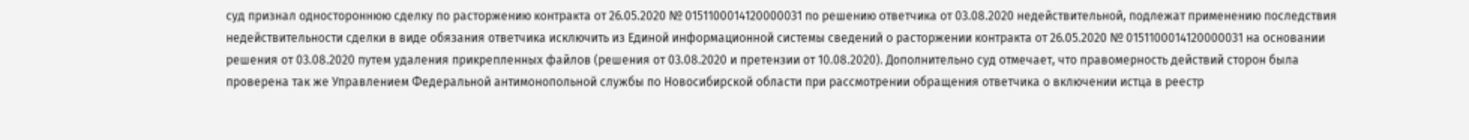суд признал одностороннюю сделку по расторжению контракта от 26.05.2020 № 0151100014120000031 по решению ответчика от 03.08.2020 недействительной, подлежат применению последствия недействительности сделки в виде обязания ответчика исключить из Единой информационной системы сведений о расторжении контракта от 26.05.2020 № 0151100014120000031 на основании решения от 03.08.2020 путем удаления прикрепленных файлов (решения от 03.08.2020 и претензии от 10.08.2020). Дополнительно суд отмечает, что правомерность действий сторон была проверена так же Управлением Федеральной антимонопольной службы по Новосибирской области при рассмотрении обращения ответчика о включении истца в реестр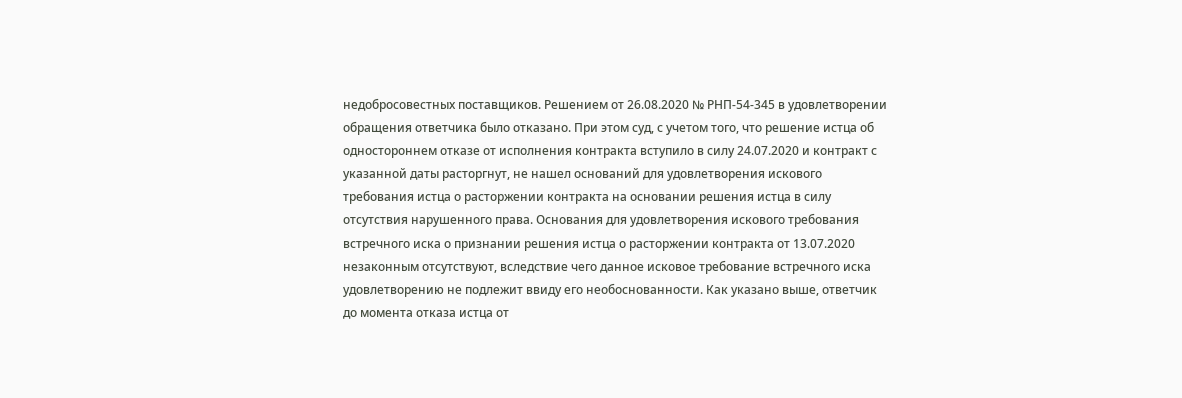недобросовестных поставщиков. Решением от 26.08.2020 № РНП-54-345 в удовлетворении обращения ответчика было отказано. При этом суд, с учетом того, что решение истца об одностороннем отказе от исполнения контракта вступило в силу 24.07.2020 и контракт с указанной даты расторгнут, не нашел оснований для удовлетворения искового требования истца о расторжении контракта на основании решения истца в силу отсутствия нарушенного права. Основания для удовлетворения искового требования встречного иска о признании решения истца о расторжении контракта от 13.07.2020 незаконным отсутствуют, вследствие чего данное исковое требование встречного иска удовлетворению не подлежит ввиду его необоснованности. Как указано выше, ответчик до момента отказа истца от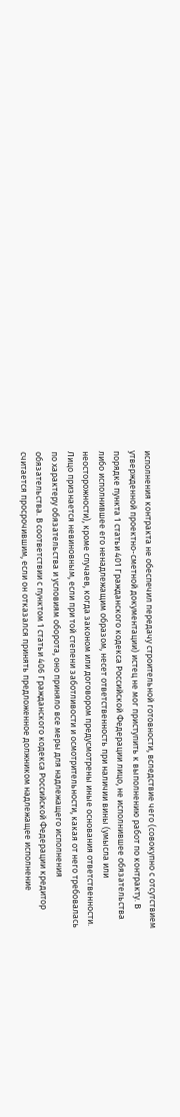исполнения контракта не обеспечил передачу строительной готовности, вследствие чего (совокупно с отсутствием утвержденной проектно-сметной документации) истец не мог приступить к выполнению работ по контракту. В порядке пункта 1 статьи 401 Гражданского кодекса Российской Федерации лицо, не исполнившее обязательства либо исполнившее его ненадлежащим образом, несет ответственность при наличии вины (умысла или неосторожности), кроме случаев, когда законом или договором предусмотрены иные основания ответственности. Лицо признается невиновным, если при той степени заботливости и осмотрительности, какая от него требовалась по характеру обязательства и условиям оборота, оно приняло все меры для надлежащего исполнения обязательства. В соответствии с пунктом 1 статьи 406 Гражданского кодекса Российской Федерации кредитор считается просрочившим, если он отказался принять предложенное должником надлежащее исполнение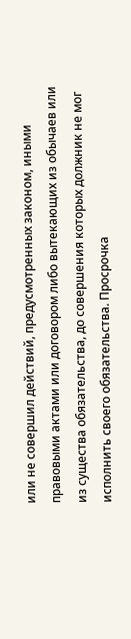или не совершил действий, предусмотренных законом, иными правовыми актами или договором либо вытекающих из обычаев или из существа обязательства, до совершения которых должник не мог исполнить своего обязательства. Просрочка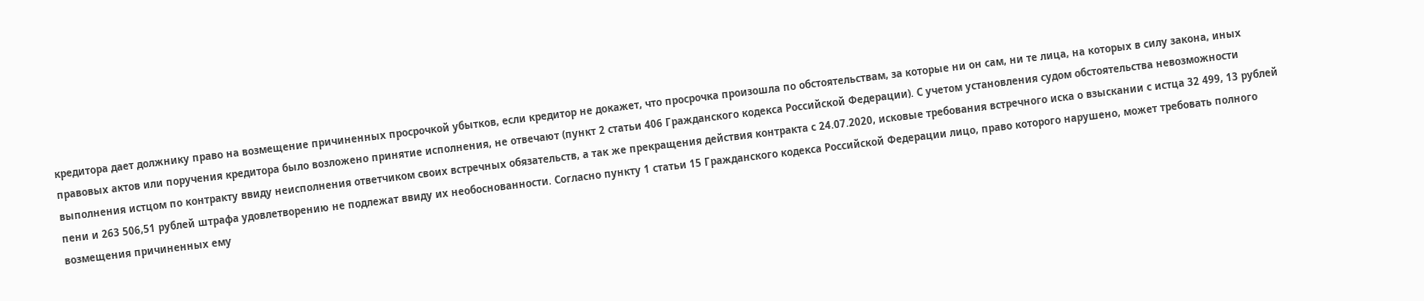кредитора дает должнику право на возмещение причиненных просрочкой убытков, если кредитор не докажет, что просрочка произошла по обстоятельствам, за которые ни он сам, ни те лица, на которых в силу закона, иных правовых актов или поручения кредитора было возложено принятие исполнения, не отвечают (пункт 2 статьи 406 Гражданского кодекса Российской Федерации). С учетом установления судом обстоятельства невозможности выполнения истцом по контракту ввиду неисполнения ответчиком своих встречных обязательств, а так же прекращения действия контракта с 24.07.2020, исковые требования встречного иска о взыскании с истца 32 499, 13 рублей пени и 263 506,51 рублей штрафа удовлетворению не подлежат ввиду их необоснованности. Согласно пункту 1 статьи 15 Гражданского кодекса Российской Федерации лицо, право которого нарушено, может требовать полного возмещения причиненных ему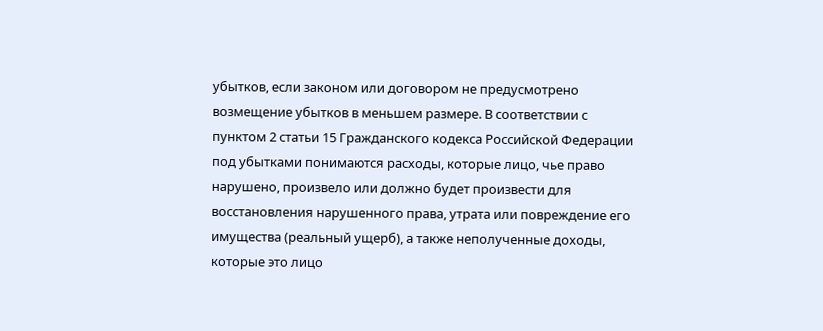убытков, если законом или договором не предусмотрено возмещение убытков в меньшем размере. В соответствии с пунктом 2 статьи 15 Гражданского кодекса Российской Федерации под убытками понимаются расходы, которые лицо, чье право нарушено, произвело или должно будет произвести для восстановления нарушенного права, утрата или повреждение его имущества (реальный ущерб), а также неполученные доходы, которые это лицо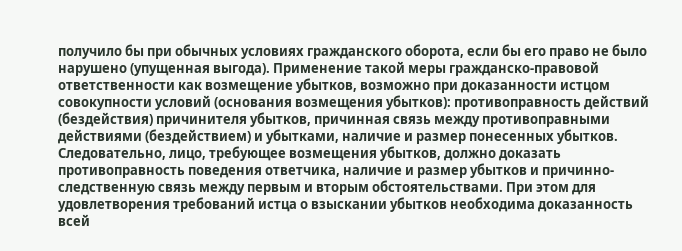получило бы при обычных условиях гражданского оборота, если бы его право не было нарушено (упущенная выгода). Применение такой меры гражданско-правовой ответственности как возмещение убытков, возможно при доказанности истцом совокупности условий (основания возмещения убытков): противоправность действий (бездействия) причинителя убытков, причинная связь между противоправными действиями (бездействием) и убытками, наличие и размер понесенных убытков. Следовательно, лицо, требующее возмещения убытков, должно доказать противоправность поведения ответчика, наличие и размер убытков и причинно-следственную связь между первым и вторым обстоятельствами. При этом для удовлетворения требований истца о взыскании убытков необходима доказанность всей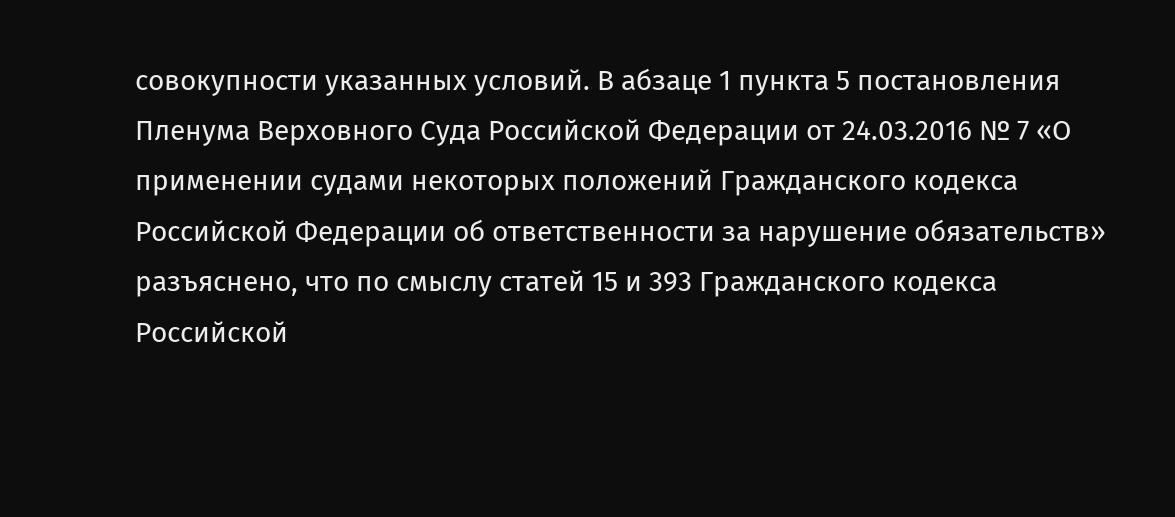совокупности указанных условий. В абзаце 1 пункта 5 постановления Пленума Верховного Суда Российской Федерации от 24.03.2016 № 7 «О применении судами некоторых положений Гражданского кодекса Российской Федерации об ответственности за нарушение обязательств» разъяснено, что по смыслу статей 15 и 393 Гражданского кодекса Российской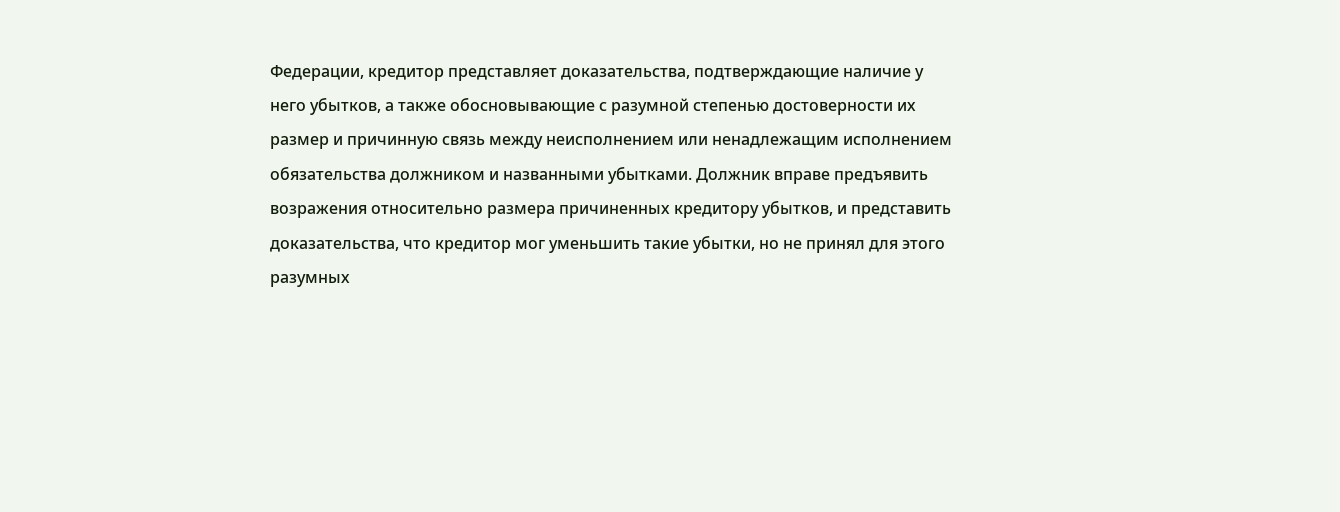Федерации, кредитор представляет доказательства, подтверждающие наличие у него убытков, а также обосновывающие с разумной степенью достоверности их размер и причинную связь между неисполнением или ненадлежащим исполнением обязательства должником и названными убытками. Должник вправе предъявить возражения относительно размера причиненных кредитору убытков, и представить доказательства, что кредитор мог уменьшить такие убытки, но не принял для этого разумных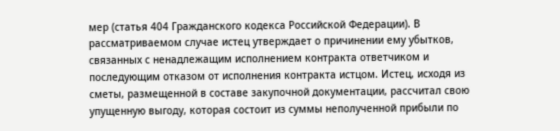мер (статья 404 Гражданского кодекса Российской Федерации). В рассматриваемом случае истец утверждает о причинении ему убытков, связанных с ненадлежащим исполнением контракта ответчиком и последующим отказом от исполнения контракта истцом. Истец, исходя из сметы, размещенной в составе закупочной документации, рассчитал свою упущенную выгоду, которая состоит из суммы неполученной прибыли по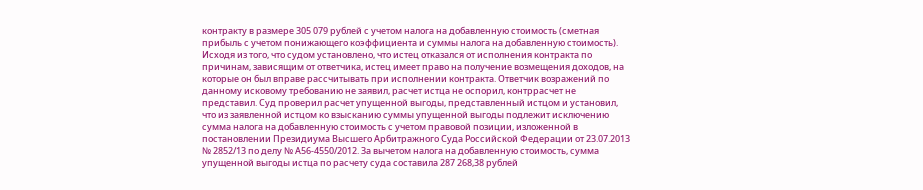контракту в размере 305 079 рублей с учетом налога на добавленную стоимость (сметная прибыль с учетом понижающего коэффициента и суммы налога на добавленную стоимость). Исходя из того, что судом установлено, что истец отказался от исполнения контракта по причинам, зависящим от ответчика, истец имеет право на получение возмещения доходов, на которые он был вправе рассчитывать при исполнении контракта. Ответчик возражений по данному исковому требованию не заявил, расчет истца не оспорил, контррасчет не представил. Суд проверил расчет упущенной выгоды, представленный истцом и установил, что из заявленной истцом ко взысканию суммы упущенной выгоды подлежит исключению сумма налога на добавленную стоимость с учетом правовой позиции, изложенной в постановлении Президиума Высшего Арбитражного Суда Российской Федерации от 23.07.2013 № 2852/13 по делу № А56-4550/2012. За вычетом налога на добавленную стоимость, сумма упущенной выгоды истца по расчету суда составила 287 268,38 рублей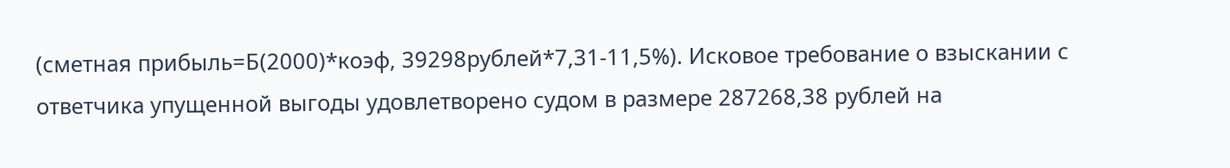(сметная прибыль=Б(2000)*коэф, 39298рублей*7,31-11,5%). Исковое требование о взыскании с ответчика упущенной выгоды удовлетворено судом в размере 287268,38 рублей на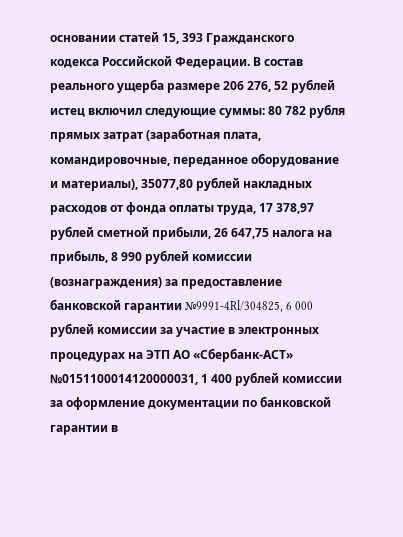основании статей 15, 393 Гражданского кодекса Российской Федерации. В состав реального ущерба размере 206 276, 52 рублей истец включил следующие суммы: 80 782 рубля прямых затрат (заработная плата, командировочные, переданное оборудование и материалы), 35077,80 рублей накладных расходов от фонда оплаты труда, 17 378,97 рублей сметной прибыли, 26 647,75 налога на прибыль, 8 990 рублей комиссии (вознаграждения) за предоставление банковской гарантии №9991-4Rl/304825, 6 000 рублей комиссии за участие в электронных процедурах на ЭТП АО «Сбербанк-АСТ» №0151100014120000031, 1 400 рублей комиссии за оформление документации по банковской гарантии в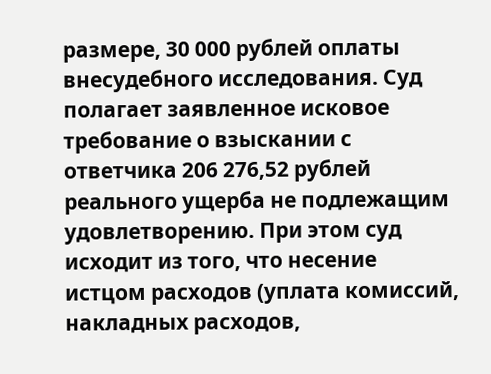размере, 30 000 рублей оплаты внесудебного исследования. Суд полагает заявленное исковое требование о взыскании с ответчика 206 276,52 рублей реального ущерба не подлежащим удовлетворению. При этом суд исходит из того, что несение истцом расходов (уплата комиссий, накладных расходов,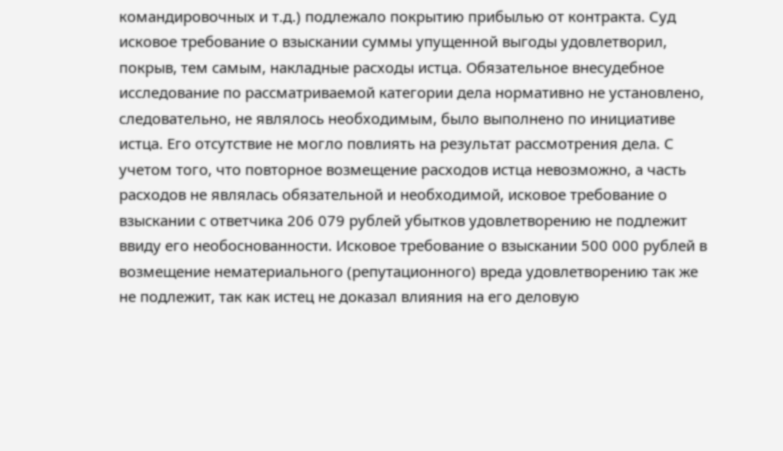командировочных и т.д.) подлежало покрытию прибылью от контракта. Суд исковое требование о взыскании суммы упущенной выгоды удовлетворил, покрыв, тем самым, накладные расходы истца. Обязательное внесудебное исследование по рассматриваемой категории дела нормативно не установлено, следовательно, не являлось необходимым, было выполнено по инициативе истца. Его отсутствие не могло повлиять на результат рассмотрения дела. С учетом того, что повторное возмещение расходов истца невозможно, а часть расходов не являлась обязательной и необходимой, исковое требование о взыскании с ответчика 206 079 рублей убытков удовлетворению не подлежит ввиду его необоснованности. Исковое требование о взыскании 500 000 рублей в возмещение нематериального (репутационного) вреда удовлетворению так же не подлежит, так как истец не доказал влияния на его деловую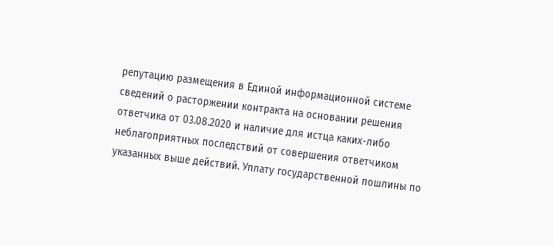репутацию размещения в Единой информационной системе сведений о расторжении контракта на основании решения ответчика от 03.08.2020 и наличие для истца каких-либо неблагоприятных последствий от совершения ответчиком указанных выше действий. Уплату государственной пошлины по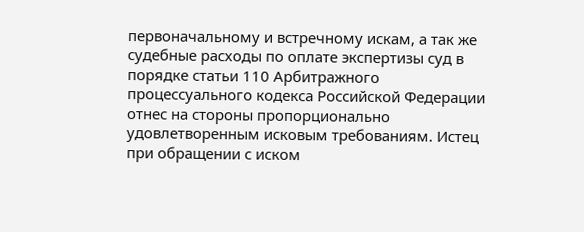первоначальному и встречному искам, а так же судебные расходы по оплате экспертизы суд в порядке статьи 110 Арбитражного процессуального кодекса Российской Федерации отнес на стороны пропорционально удовлетворенным исковым требованиям. Истец при обращении с иском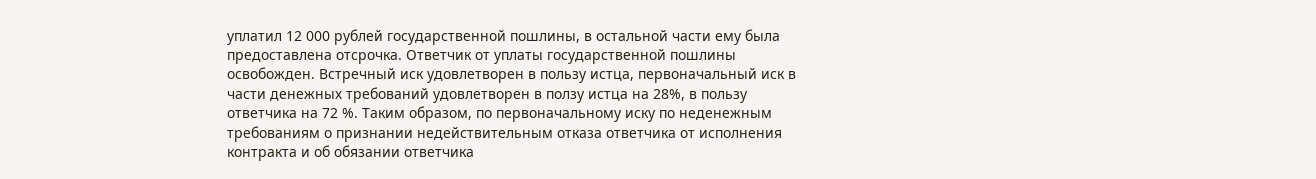уплатил 12 000 рублей государственной пошлины, в остальной части ему была предоставлена отсрочка. Ответчик от уплаты государственной пошлины освобожден. Встречный иск удовлетворен в пользу истца, первоначальный иск в части денежных требований удовлетворен в ползу истца на 28%, в пользу ответчика на 72 %. Таким образом, по первоначальному иску по неденежным требованиям о признании недействительным отказа ответчика от исполнения контракта и об обязании ответчика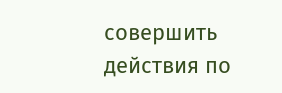совершить действия по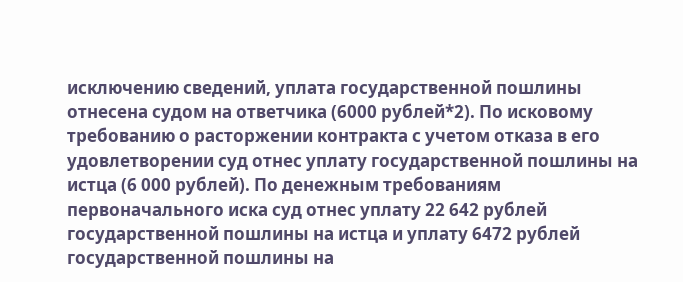исключению сведений, уплата государственной пошлины отнесена судом на ответчика (6000 рублей*2). По исковому требованию о расторжении контракта с учетом отказа в его удовлетворении суд отнес уплату государственной пошлины на истца (6 000 рублей). По денежным требованиям первоначального иска суд отнес уплату 22 642 рублей государственной пошлины на истца и уплату 6472 рублей государственной пошлины на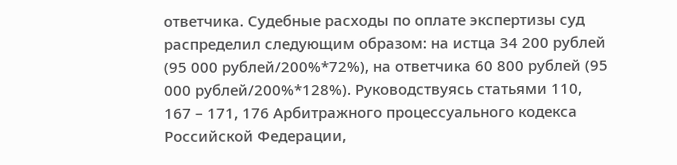ответчика. Судебные расходы по оплате экспертизы суд распределил следующим образом: на истца 34 200 рублей (95 000 рублей/200%*72%), на ответчика 60 800 рублей (95 000 рублей/200%*128%). Руководствуясь статьями 110, 167 – 171, 176 Арбитражного процессуального кодекса Российской Федерации,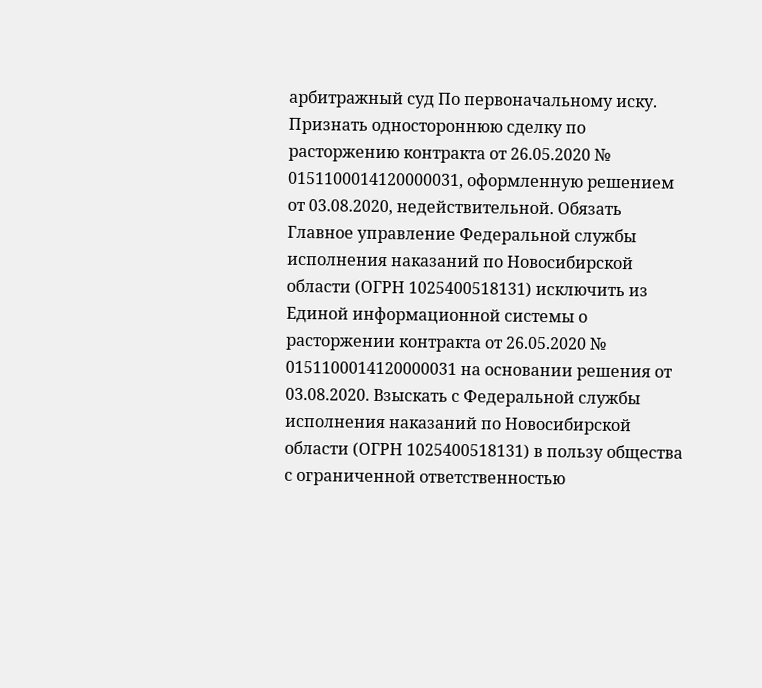арбитражный суд По первоначальному иску. Признать одностороннюю сделку по расторжению контракта от 26.05.2020 № 0151100014120000031, оформленную решением от 03.08.2020, недействительной. Обязать Главное управление Федеральной службы исполнения наказаний по Новосибирской области (ОГРН 1025400518131) исключить из Единой информационной системы о расторжении контракта от 26.05.2020 № 0151100014120000031 на основании решения от 03.08.2020. Взыскать с Федеральной службы исполнения наказаний по Новосибирской области (ОГРН 1025400518131) в пользу общества с ограниченной ответственностью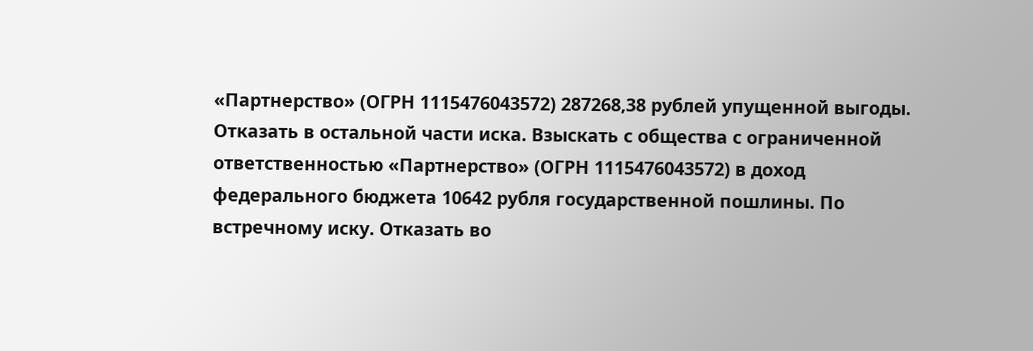«Партнерство» (ОГРН 1115476043572) 287268,38 рублей упущенной выгоды. Отказать в остальной части иска. Взыскать с общества с ограниченной ответственностью «Партнерство» (ОГРН 1115476043572) в доход федерального бюджета 10642 рубля государственной пошлины. По встречному иску. Отказать во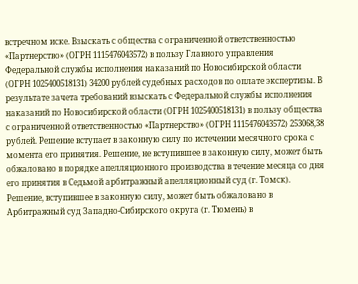встречном иске. Взыскать с общества с ограниченной ответственностью «Партнерство» (ОГРН 1115476043572) в пользу Главного управления Федеральной службы исполнения наказаний по Новосибирской области (ОГРН 1025400518131) 34200 рублей судебных расходов по оплате экспертизы. В результате зачета требований взыскать с Федеральной службы исполнения наказаний по Новосибирской области (ОГРН 1025400518131) в пользу общества с ограниченной ответственностью «Партнерство» (ОГРН 1115476043572) 253068,38 рублей. Решение вступает в законную силу по истечении месячного срока с момента его принятия. Решение, не вступившее в законную силу, может быть обжаловано в порядке апелляционного производства в течение месяца со дня его принятия в Седьмой арбитражный апелляционный суд (г. Томск). Решение, вступившее в законную силу, может быть обжаловано в Арбитражный суд Западно-Сибирского округа (г. Тюмень) в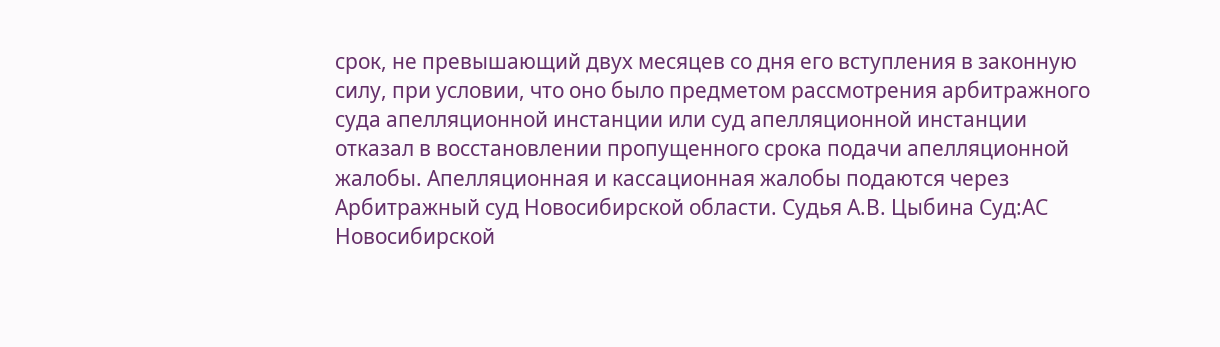срок, не превышающий двух месяцев со дня его вступления в законную силу, при условии, что оно было предметом рассмотрения арбитражного суда апелляционной инстанции или суд апелляционной инстанции отказал в восстановлении пропущенного срока подачи апелляционной жалобы. Апелляционная и кассационная жалобы подаются через Арбитражный суд Новосибирской области. Судья А.В. Цыбина Суд:АС Новосибирской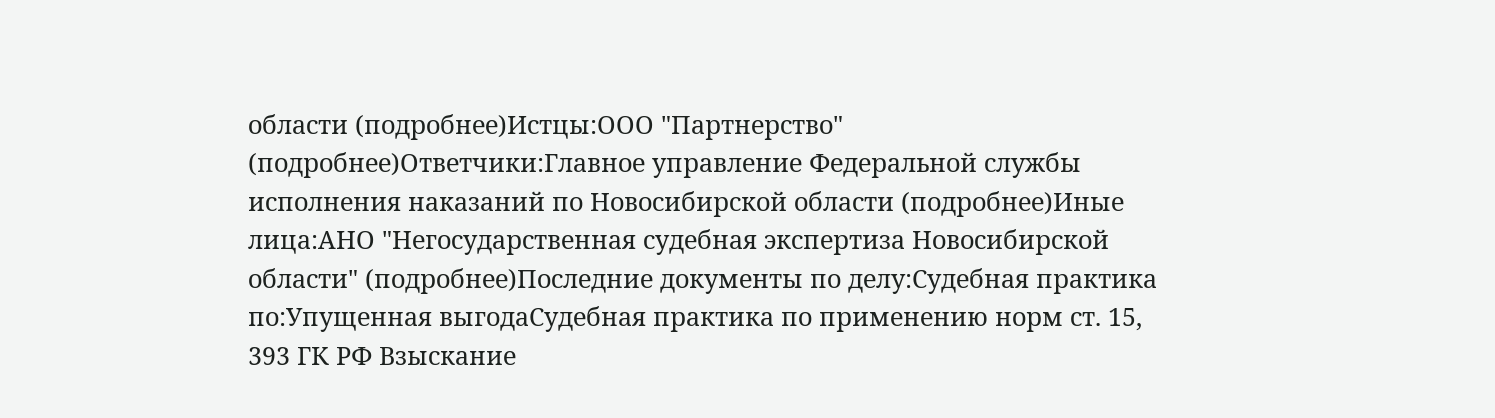области (подробнее)Истцы:ООО "Партнерство" (подробнее)Ответчики:Главное управление Федеральной службы исполнения наказаний по Новосибирской области (подробнее)Иные лица:АНО "Негосударственная судебная экспертиза Новосибирской области" (подробнее)Последние документы по делу:Судебная практика по:Упущенная выгодаСудебная практика по применению норм ст. 15, 393 ГК РФ Взыскание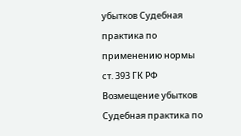убытков Судебная практика по применению нормы ст. 393 ГК РФ
Возмещение убытков Судебная практика по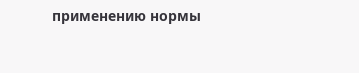применению нормы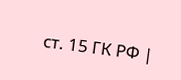ст. 15 ГК РФ |